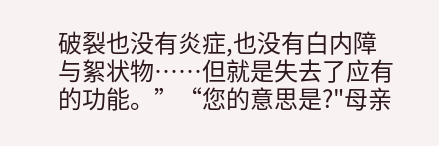破裂也没有炎症,也没有白内障与絮状物……但就是失去了应有的功能。”“您的意思是?"母亲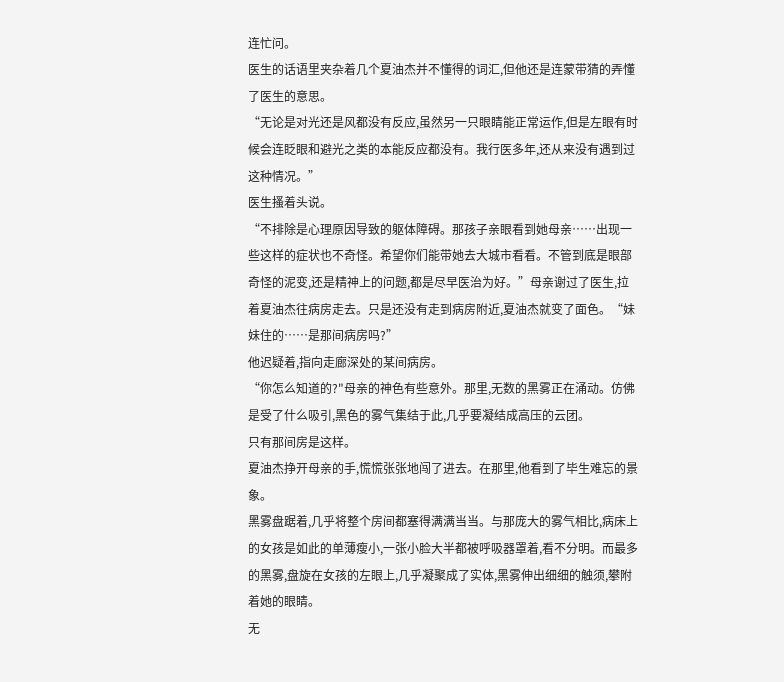连忙问。
医生的话语里夹杂着几个夏油杰并不懂得的词汇,但他还是连蒙带猜的弄懂了医生的意思。
“无论是对光还是风都没有反应,虽然另一只眼睛能正常运作,但是左眼有时候会连眨眼和避光之类的本能反应都没有。我行医多年,还从来没有遇到过这种情况。”
医生搔着头说。
“不排除是心理原因导致的躯体障碍。那孩子亲眼看到她母亲……出现一些这样的症状也不奇怪。希望你们能带她去大城市看看。不管到底是眼部奇怪的泥变,还是精神上的问题,都是尽早医治为好。”母亲谢过了医生,拉着夏油杰往病房走去。只是还没有走到病房附近,夏油杰就变了面色。“妹妹住的……是那间病房吗?”
他迟疑着,指向走廊深处的某间病房。
“你怎么知道的?"母亲的神色有些意外。那里,无数的黑雾正在涌动。仿佛是受了什么吸引,黑色的雾气集结于此,几乎要凝结成高压的云团。
只有那间房是这样。
夏油杰挣开母亲的手,慌慌张张地闯了进去。在那里,他看到了毕生难忘的景象。
黑雾盘踞着,几乎将整个房间都塞得满满当当。与那庞大的雾气相比,病床上的女孩是如此的单薄瘦小,一张小脸大半都被呼吸器罩着,看不分明。而最多的黑雾,盘旋在女孩的左眼上,几乎凝聚成了实体,黑雾伸出细细的触须,攀附着她的眼睛。
无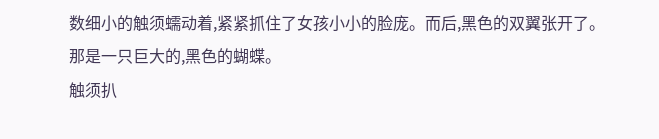数细小的触须蠕动着,紧紧抓住了女孩小小的脸庞。而后,黑色的双翼张开了。
那是一只巨大的,黑色的蝴蝶。
触须扒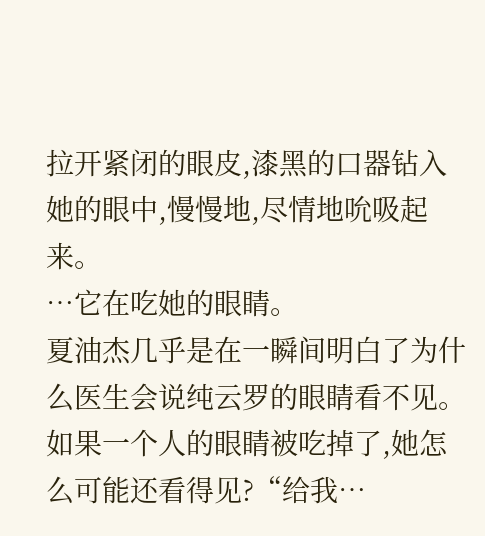拉开紧闭的眼皮,漆黑的口器钻入她的眼中,慢慢地,尽情地吮吸起来。
…它在吃她的眼睛。
夏油杰几乎是在一瞬间明白了为什么医生会说纯云罗的眼睛看不见。如果一个人的眼睛被吃掉了,她怎么可能还看得见?“给我…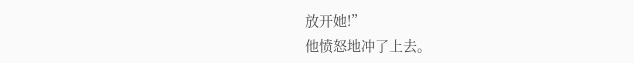放开她!”
他愤怒地冲了上去。